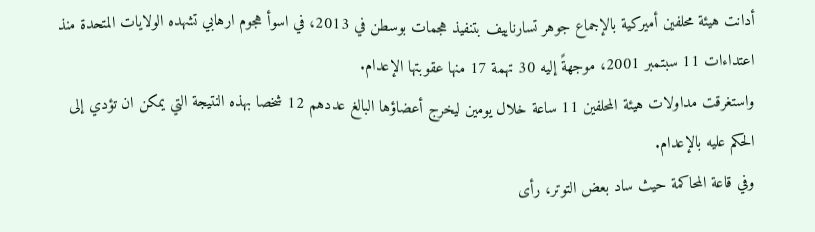أدانت هيئة محلفين أميركية بالإجماع جوهر تسارناييف بتنفيذ هجمات بوسطن في 2013، في اسوأ هجوم ارهابي تشهده الولايات المتحدة منذ اعتداءات 11 سبتمبر 2001، موجهةً إليه 30 تهمة 17 منها عقوبتها الإعدام.
واستغرقت مداولات هيئة المحلفين 11 ساعة خلال يومين ليخرج أعضاؤها البالغ عددهم 12 شخصا بهذه النتيجة التي يمكن ان تؤدي إلى الحكم عليه بالإعدام.
وفي قاعة المحاكمة حيث ساد بعض التوتر، رأى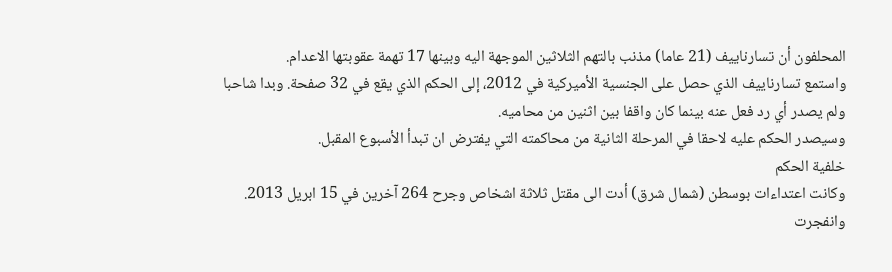المحلفون أن تسارناييف (21 عاما) مذنب بالتهم الثلاثين الموجهة اليه وبينها 17 تهمة عقوبتها الاعدام.
واستمع تسارناييف الذي حصل على الجنسية الأميركية في 2012، إلى الحكم الذي يقع في 32 صفحة. وبدا شاحبا ولم يصدر أي رد فعل عنه بينما كان واقفا بين اثنين من محاميه.
وسيصدر الحكم عليه لاحقا في المرحلة الثانية من محاكمته التي يفترض ان تبدأ الأسبوع المقبل.
خلفية الحكم
وكانت اعتداءات بوسطن (شمال شرق) أدت الى مقتل ثلاثة اشخاص وجرح 264 آخرين في 15 ابريل 2013. وانفجرت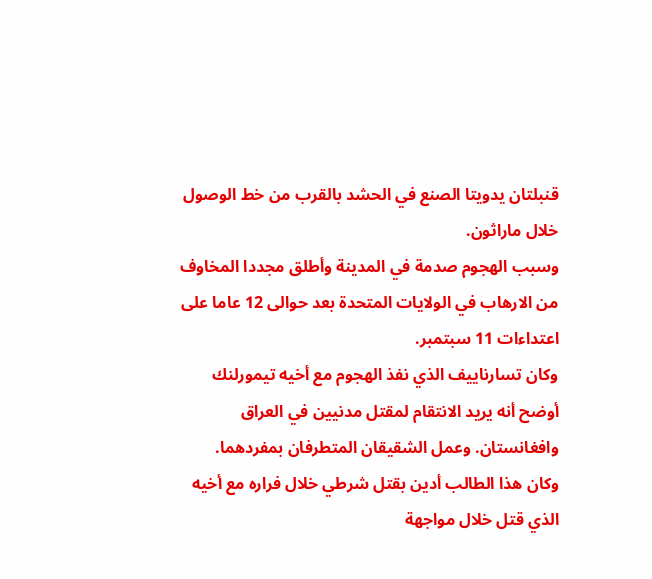قنبلتان يدويتا الصنع في الحشد بالقرب من خط الوصول خلال ماراثون.
وسبب الهجوم صدمة في المدينة وأطلق مجددا المخاوف من الارهاب في الولايات المتحدة بعد حوالى 12 عاما على اعتداءات 11 سبتمبر.
وكان تسارناييف الذي نفذ الهجوم مع أخيه تيمورلنك أوضح أنه يريد الانتقام لمقتل مدنيين في العراق وافغانستان. وعمل الشقيقان المتطرفان بمفردهما.
وكان هذا الطالب أدين بقتل شرطي خلال فراره مع أخيه الذي قتل خلال مواجهة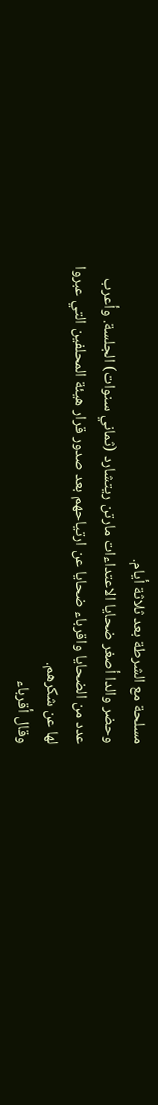مسلحة مع الشرطة بعد ثلاثة أيام.
وحضر والدا أصغر ضحايا الاعتداءات مارتن ريتشارد (ثماني سنوات) الجلسة. وأعرب عدد من الضحايا واقرباء ضحايا عن ارتياحهم بعد صدور قرار هيئة المحلفين التي عبروا لها عن شكرهم.
وقال أقرباء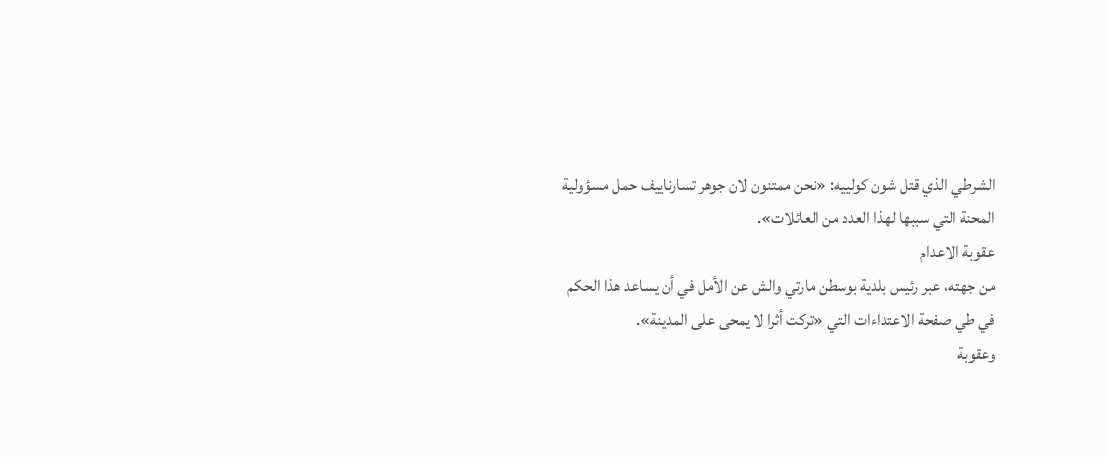الشرطي الذي قتل شون كولييه: «نحن ممتنون لان جوهر تسارناييف حمل مسؤولية المحنة التي سببها لهذا العدد من العائلات».
عقوبة الاعدام
من جهته، عبر رئيس بلدية بوسطن مارتي والش عن الأمل في أن يساعد هذا الحكم في طي صفحة الاعتداءات التي «تركت أثرا لا يمحى على المدينة».
وعقوبة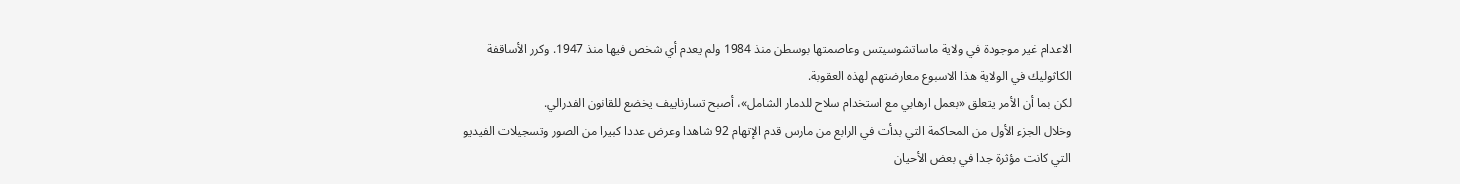الاعدام غير موجودة في ولاية ماساتشوسيتس وعاصمتها بوسطن منذ 1984 ولم يعدم أي شخص فيها منذ 1947. وكرر الأساقفة الكاثوليك في الولاية هذا الاسبوع معارضتهم لهذه العقوبة.
لكن بما أن الأمر يتعلق «بعمل ارهابي مع استخدام سلاح للدمار الشامل»، أصبح تسارناييف يخضع للقانون الفدرالي.
وخلال الجزء الأول من المحاكمة التي بدأت في الرابع من مارس قدم الإتهام 92 شاهدا وعرض عددا كبيرا من الصور وتسجيلات الفيديو التي كانت مؤثرة جدا في بعض الأحيان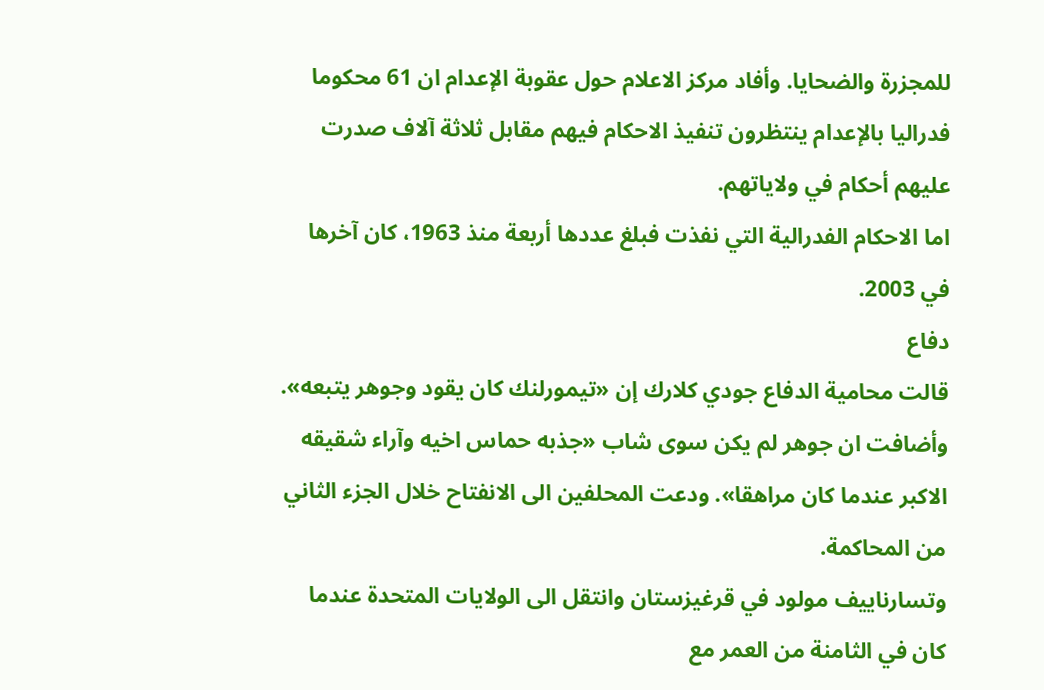للمجزرة والضحايا. وأفاد مركز الاعلام حول عقوبة الإعدام ان 61 محكوما فدراليا بالإعدام ينتظرون تنفيذ الاحكام فيهم مقابل ثلاثة آلاف صدرت عليهم أحكام في ولاياتهم.
اما الاحكام الفدرالية التي نفذت فبلغ عددها أربعة منذ 1963، كان آخرها في 2003.
دفاع
قالت محامية الدفاع جودي كلارك إن «تيمورلنك كان يقود وجوهر يتبعه».
وأضافت ان جوهر لم يكن سوى شاب «جذبه حماس اخيه وآراء شقيقه الاكبر عندما كان مراهقا». ودعت المحلفين الى الانفتاح خلال الجزء الثاني من المحاكمة.
وتسارناييف مولود في قرغيزستان وانتقل الى الولايات المتحدة عندما كان في الثامنة من العمر مع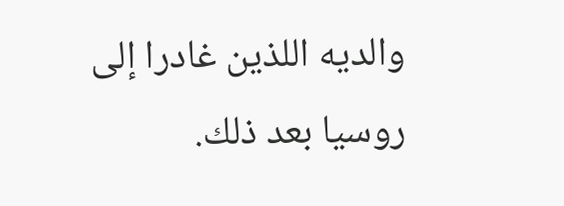والديه اللذين غادرا إلى روسيا بعد ذلك.